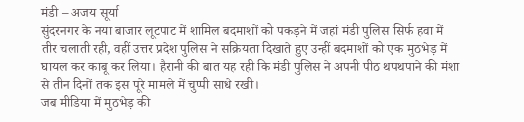मंडी – अजय सूर्या
सुंदरनगर के नया बाजार लूटपाट में शामिल बदमाशों को पकड़ने में जहां मंडी पुलिस सिर्फ हवा में तीर चलाती रही, वहीं उत्तर प्रदेश पुलिस ने सक्रियता दिखाते हुए उन्हीं बदमाशों को एक मुठभेड़ में घायल कर काबू कर लिया। हैरानी की बात यह रही कि मंडी पुलिस ने अपनी पीठ थपथपाने की मंशा से तीन दिनों तक इस पूरे मामले में चुप्पी साधे रखी।
जब मीडिया में मुठभेड़ की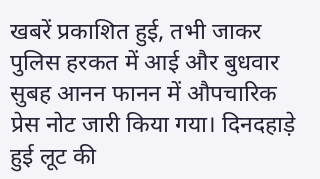खबरें प्रकाशित हुई, तभी जाकर पुलिस हरकत में आई और बुधवार सुबह आनन फानन में औपचारिक प्रेस नोट जारी किया गया। दिनदहाड़े हुई लूट की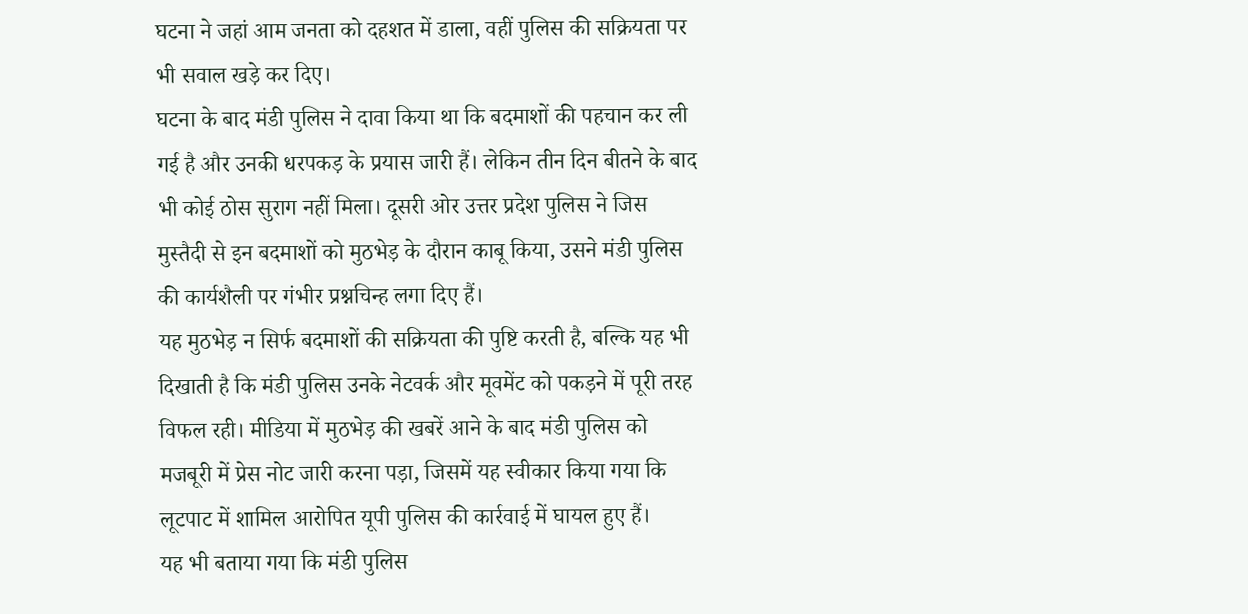घटना ने जहां आम जनता को दहशत में डाला, वहीं पुलिस की सक्रियता पर भी सवाल खड़े कर दिए।
घटना के बाद मंडी पुलिस ने दावा किया था कि बदमाशों की पहचान कर ली गई है और उनकी धरपकड़ के प्रयास जारी हैं। लेकिन तीन दिन बीतने के बाद भी कोई ठोस सुराग नहीं मिला। दूसरी ओर उत्तर प्रदेश पुलिस ने जिस मुस्तैदी से इन बदमाशों को मुठभेड़ के दौरान काबू किया, उसने मंडी पुलिस की कार्यशैली पर गंभीर प्रश्नचिन्ह लगा दिए हैं।
यह मुठभेड़ न सिर्फ बदमाशों की सक्रियता की पुष्टि करती है, बल्कि यह भी दिखाती है कि मंडी पुलिस उनके नेटवर्क और मूवमेंट को पकड़ने में पूरी तरह विफल रही। मीडिया में मुठभेड़ की खबरें आने के बाद मंडी पुलिस को मजबूरी में प्रेस नोट जारी करना पड़ा, जिसमें यह स्वीकार किया गया कि लूटपाट में शामिल आरोपित यूपी पुलिस की कार्रवाई में घायल हुए हैं।
यह भी बताया गया कि मंडी पुलिस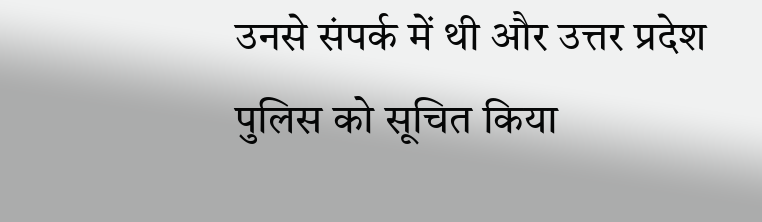उनसे संपर्क में थी और उत्तर प्रदेश पुलिस को सूचित किया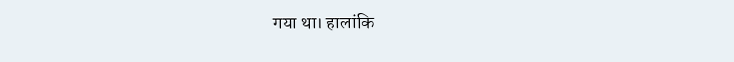गया था। हालांकि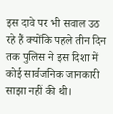इस दावे पर भी सवाल उठ रहे हैं क्योंकि पहले तीन दिन तक पुलिस ने इस दिशा में कोई सार्वजनिक जानकारी साझा नहीं की थी।